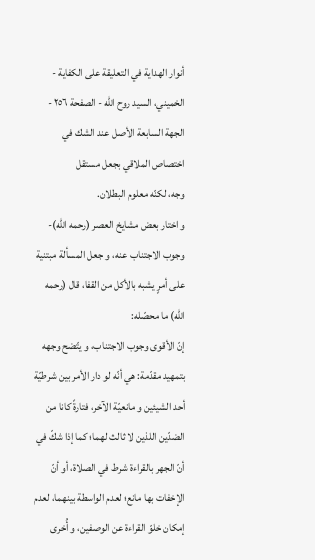أنوار الهداية في التعليقة على الكفاية - الخميني، السيد روح الله - الصفحة ٢٥٦ - الجهة السابعة الأصل عند الشك في اختصاص الملاقي بجعل مستقل
وجه، لكنّه معلوم البطلان.
و اختار بعض مشايخ العصر (رحمه اللّه)- وجوب الاجتناب عنه، و جعل المسألة مبتنية على أمرٍ يشبه بالأكل من القفا، قال (رحمه اللّه) ما محصّله:
إنّ الأقوى وجوب الاجتناب، و يتّضح وجهه بتمهيد مقدّمة: هي أنّه لو دار الأمر بين شرطيّة أحد الشيئين و مانعيّة الآخر، فتارةً كانا من الضدّين اللذين لا ثالث لهما؛ كما إذا شكّ في أنّ الجهر بالقراءة شرط في الصلاة، أو أنّ الإخفات بها مانع؛ لعدم الواسطة بينهما، لعدم إمكان خلوّ القراءة عن الوصفين، و أُخرى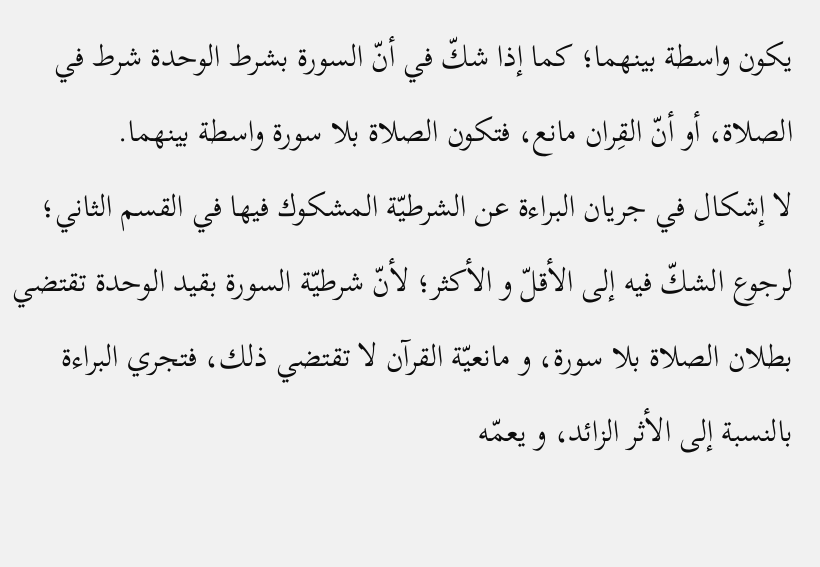يكون واسطة بينهما؛ كما إذا شكّ في أنّ السورة بشرط الوحدة شرط في الصلاة، أو أنّ القِران مانع، فتكون الصلاة بلا سورة واسطة بينهما.
لا إشكال في جريان البراءة عن الشرطيّة المشكوك فيها في القسم الثاني؛ لرجوع الشكّ فيه إلى الأقلّ و الأكثر؛ لأنّ شرطيّة السورة بقيد الوحدة تقتضي بطلان الصلاة بلا سورة، و مانعيّة القرآن لا تقتضي ذلك، فتجري البراءة بالنسبة إلى الأثر الزائد، و يعمّه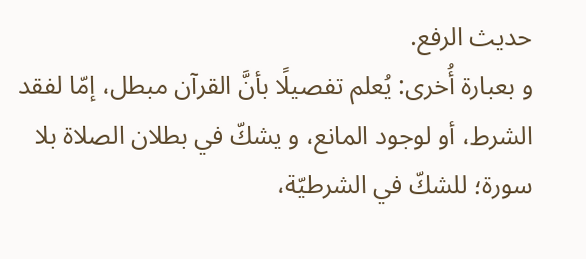حديث الرفع.
و بعبارة أُخرى: يُعلم تفصيلًا بأنَّ القرآن مبطل، إمّا لفقد الشرط، أو لوجود المانع، و يشكّ في بطلان الصلاة بلا سورة؛ للشكّ في الشرطيّة،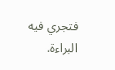فتجري فيه البراءة.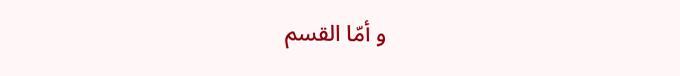و أمّا القسم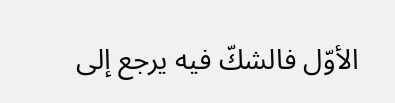الأوّل فالشكّ فيه يرجع إلى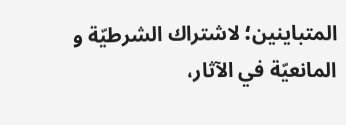المتباينين؛ لاشتراك الشرطيّة و المانعيّة في الآثار،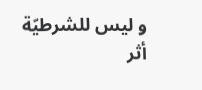و ليس للشرطيّة أثر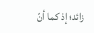زائد؛ إذ كما أنّ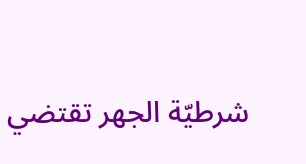شرطيّة الجهر تقتضي